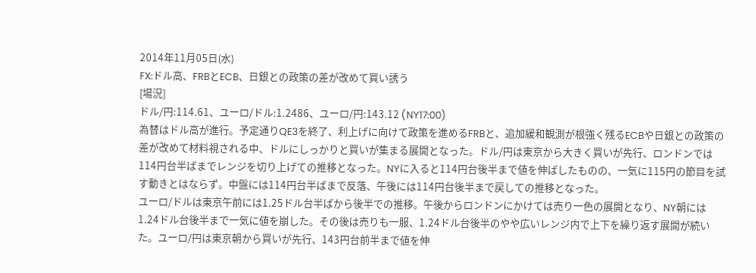2014年11月05日(水)
FX:ドル高、FRBとECB、日銀との政策の差が改めて買い誘う
[場況]
ドル/円:114.61、ユーロ/ドル:1.2486、ユーロ/円:143.12 (NY17:00)
為替はドル高が進行。予定通りQE3を終了、利上げに向けて政策を進めるFRBと、追加緩和観測が根強く残るECBや日銀との政策の差が改めて材料視される中、ドルにしっかりと買いが集まる展開となった。ドル/円は東京から大きく買いが先行、ロンドンでは114円台半ばまでレンジを切り上げての推移となった。NYに入ると114円台後半まで値を伸ばしたものの、一気に115円の節目を試す動きとはならず。中盤には114円台半ばまで反落、午後には114円台後半まで戻しての推移となった。
ユーロ/ドルは東京午前には1.25ドル台半ばから後半での推移。午後からロンドンにかけては売り一色の展開となり、NY朝には1.24ドル台後半まで一気に値を崩した。その後は売りも一服、1.24ドル台後半のやや広いレンジ内で上下を繰り返す展開が続いた。ユーロ/円は東京朝から買いが先行、143円台前半まで値を伸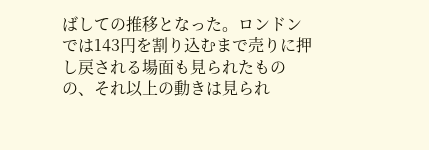ばしての推移となった。ロンドンでは143円を割り込むまで売りに押し戻される場面も見られたものの、それ以上の動きは見られ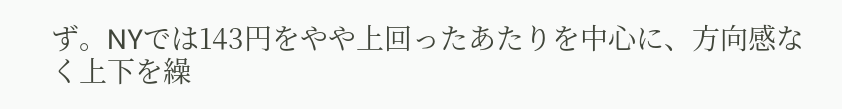ず。NYでは143円をやや上回ったあたりを中心に、方向感なく上下を繰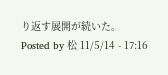り返す展開が続いた。
Posted by 松 11/5/14 - 17:16